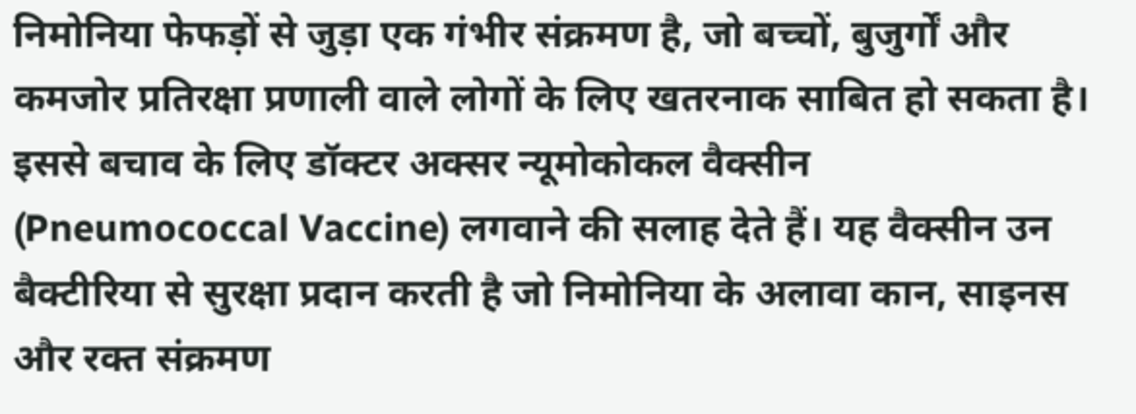निमोनिया फेफड़ों से जुड़ा एक गंभीर संक्रमण है, जो बच्चों, बुजुर्गों और कमजोर प्रतिरक्षा प्रणाली वाले लोगों के लिए खतरनाक साबित हो सकता है। इससे बचाव के लिए डॉक्टर अक्सर न्यूमोकोकल वैक्सीन (Pneumococcal Vaccine) लगवाने की सलाह देते हैं। यह वैक्सीन उन बैक्टीरिया से सुरक्षा प्रदान करती है जो निमोनिया के अलावा कान, साइनस और रक्त संक्रमण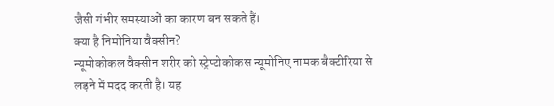जैसी गंभीर समस्याओं का कारण बन सकते हैं।
क्या है निमोनिया वैक्सीन?
न्यूमोकोकल वैक्सीन शरीर को स्ट्रेप्टोकोकस न्यूमोनिए नामक बैक्टीरिया से लड़ने में मदद करती है। यह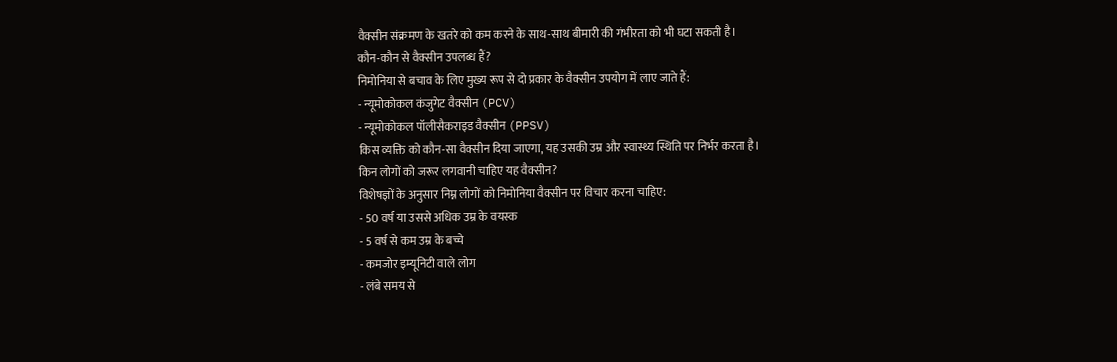वैक्सीन संक्रमण के खतरे को कम करने के साथ-साथ बीमारी की गंभीरता को भी घटा सकती है।
कौन-कौन से वैक्सीन उपलब्ध हैं?
निमोनिया से बचाव के लिए मुख्य रूप से दो प्रकार के वैक्सीन उपयोग में लाए जाते हैं:
- न्यूमोकोकल कंजुगेट वैक्सीन (PCV)
- न्यूमोकोकल पॉलीसैकराइड वैक्सीन (PPSV)
किस व्यक्ति को कौन-सा वैक्सीन दिया जाएगा, यह उसकी उम्र और स्वास्थ्य स्थिति पर निर्भर करता है।
किन लोगों को जरूर लगवानी चाहिए यह वैक्सीन?
विशेषज्ञों के अनुसार निम्न लोगों को निमोनिया वैक्सीन पर विचार करना चाहिए:
- 50 वर्ष या उससे अधिक उम्र के वयस्क
- 5 वर्ष से कम उम्र के बच्चे
- कमजोर इम्यूनिटी वाले लोग
- लंबे समय से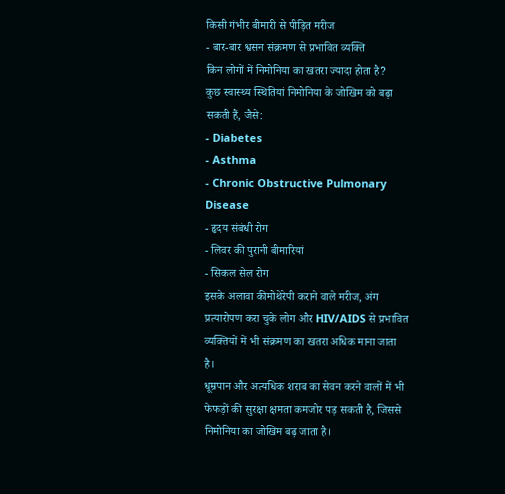किसी गंभीर बीमारी से पीड़ित मरीज
- बार-बार श्वसन संक्रमण से प्रभावित व्यक्ति
किन लोगों में निमोनिया का खतरा ज्यादा होता है?
कुछ स्वास्थ्य स्थितियां निमोनिया के जोखिम को बढ़ा सकती हैं, जैसे:
- Diabetes
- Asthma
- Chronic Obstructive Pulmonary Disease
- हृदय संबंधी रोग
- लिवर की पुरानी बीमारियां
- सिकल सेल रोग
इसके अलावा कीमोथेरेपी कराने वाले मरीज, अंग प्रत्यारोपण करा चुके लोग और HIV/AIDS से प्रभावित व्यक्तियों में भी संक्रमण का खतरा अधिक माना जाता है।
धूम्रपान और अत्यधिक शराब का सेवन करने वालों में भी फेफड़ों की सुरक्षा क्षमता कमजोर पड़ सकती है, जिससे निमोनिया का जोखिम बढ़ जाता है।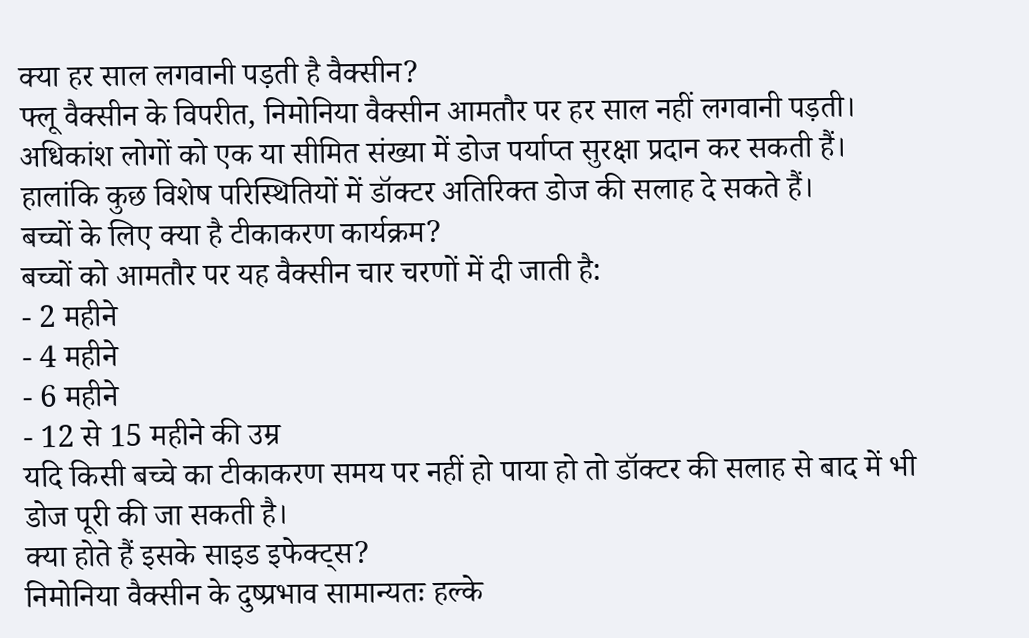क्या हर साल लगवानी पड़ती है वैक्सीन?
फ्लू वैक्सीन के विपरीत, निमोनिया वैक्सीन आमतौर पर हर साल नहीं लगवानी पड़ती। अधिकांश लोगों को एक या सीमित संख्या में डोज पर्याप्त सुरक्षा प्रदान कर सकती हैं। हालांकि कुछ विशेष परिस्थितियों में डॉक्टर अतिरिक्त डोज की सलाह दे सकते हैं।
बच्चों के लिए क्या है टीकाकरण कार्यक्रम?
बच्चों को आमतौर पर यह वैक्सीन चार चरणों में दी जाती है:
- 2 महीने
- 4 महीने
- 6 महीने
- 12 से 15 महीने की उम्र
यदि किसी बच्चे का टीकाकरण समय पर नहीं हो पाया हो तो डॉक्टर की सलाह से बाद में भी डोज पूरी की जा सकती है।
क्या होते हैं इसके साइड इफेक्ट्स?
निमोनिया वैक्सीन के दुष्प्रभाव सामान्यतः हल्के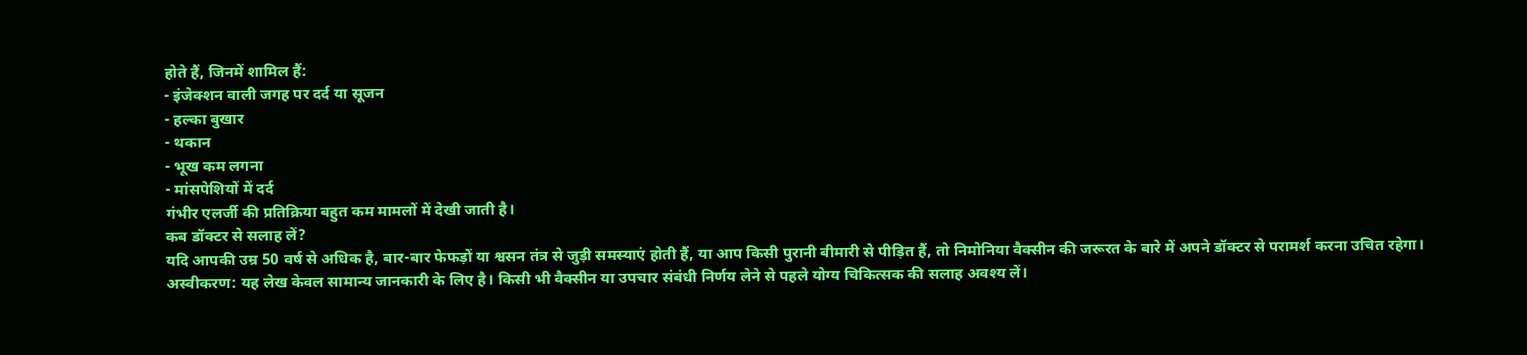होते हैं, जिनमें शामिल हैं:
- इंजेक्शन वाली जगह पर दर्द या सूजन
- हल्का बुखार
- थकान
- भूख कम लगना
- मांसपेशियों में दर्द
गंभीर एलर्जी की प्रतिक्रिया बहुत कम मामलों में देखी जाती है।
कब डॉक्टर से सलाह लें?
यदि आपकी उम्र 50 वर्ष से अधिक है, बार-बार फेफड़ों या श्वसन तंत्र से जुड़ी समस्याएं होती हैं, या आप किसी पुरानी बीमारी से पीड़ित हैं, तो निमोनिया वैक्सीन की जरूरत के बारे में अपने डॉक्टर से परामर्श करना उचित रहेगा।
अस्वीकरण: यह लेख केवल सामान्य जानकारी के लिए है। किसी भी वैक्सीन या उपचार संबंधी निर्णय लेने से पहले योग्य चिकित्सक की सलाह अवश्य लें।